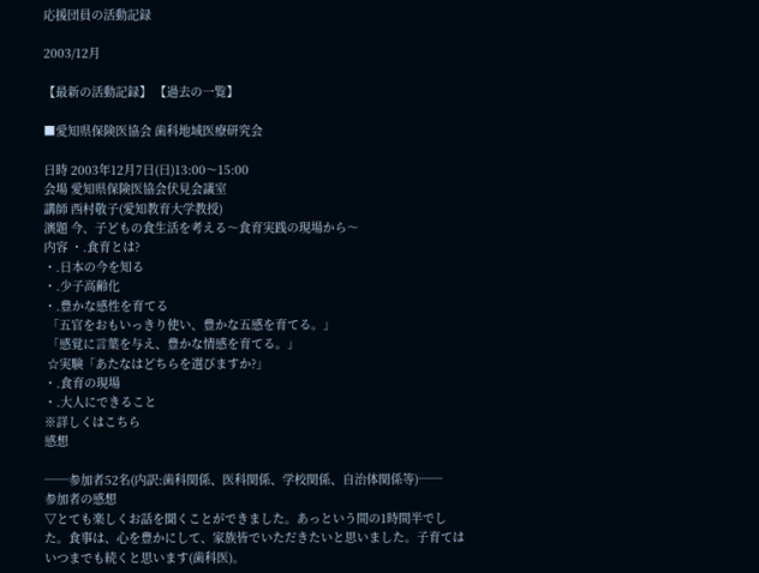応援団員の活動記録

2003/12月

【最新の活動記録】 【過去の一覧】

■愛知県保険医協会 歯科地域医療研究会

日時 2003年12月7日(日)13:00〜15:00
会場 愛知県保険医協会伏見会議室
講師 西村敬子(愛知教育大学教授)
演題 今、子どもの食生活を考える〜食育実践の現場から〜
内容 ・.食育とは?
・.日本の今を知る
・.少子高齢化
・.豊かな感性を育てる
 「五官をおもいっきり使い、豊かな五感を育てる。」
 「感覚に言葉を与え、豊かな情感を育てる。」
 ☆実験「あたなはどちらを選びますか?」
・.食育の現場
・.大人にできること
※詳しくはこちら
感想

──参加者52名(内訳:歯科関係、医科関係、学校関係、自治体関係等)──
参加者の感想
▽とても楽しくお話を聞くことができました。あっという間の1時間半でした。食事は、心を豊かにして、家族皆でいただきたいと思いました。子育てはいつまでも続くと思います(歯科医)。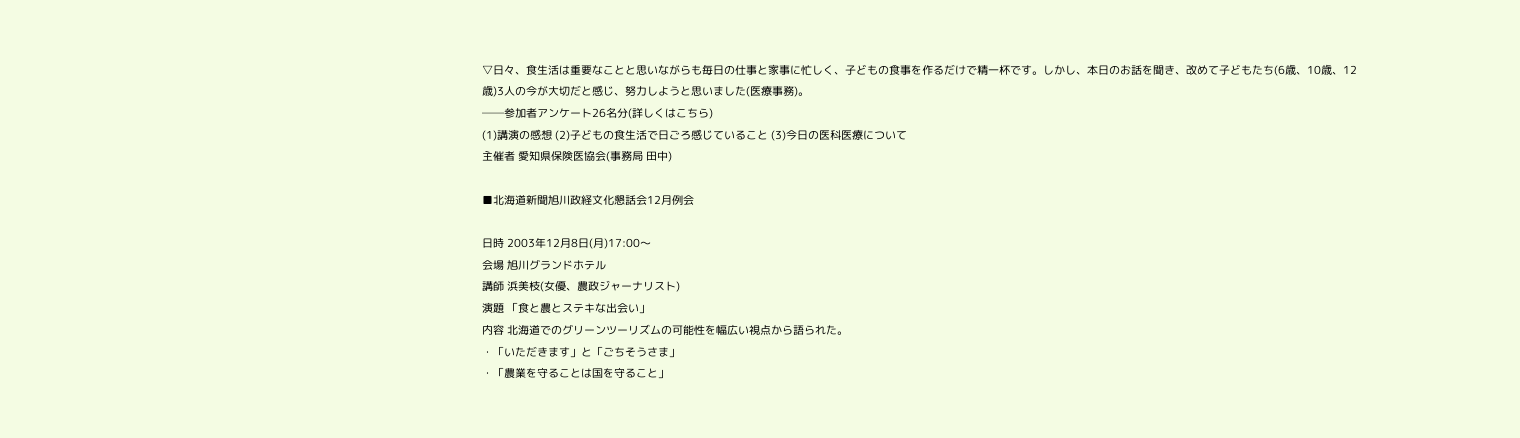▽日々、食生活は重要なことと思いながらも毎日の仕事と家事に忙しく、子どもの食事を作るだけで精一杯です。しかし、本日のお話を聞き、改めて子どもたち(6歳、10歳、12歳)3人の今が大切だと感じ、努力しようと思いました(医療事務)。
──参加者アンケート26名分(詳しくはこちら)
(1)講演の感想 (2)子どもの食生活で日ごろ感じていること (3)今日の医科医療について
主催者 愛知県保険医協会(事務局 田中)

■北海道新聞旭川政経文化懇話会12月例会

日時 2003年12月8日(月)17:00〜
会場 旭川グランドホテル
講師 浜美枝(女優、農政ジャーナリスト)
演題 「食と農とステキな出会い」
内容 北海道でのグリーンツーリズムの可能性を幅広い視点から語られた。
・「いただきます」と「ごちそうさま」
・「農業を守ることは国を守ること」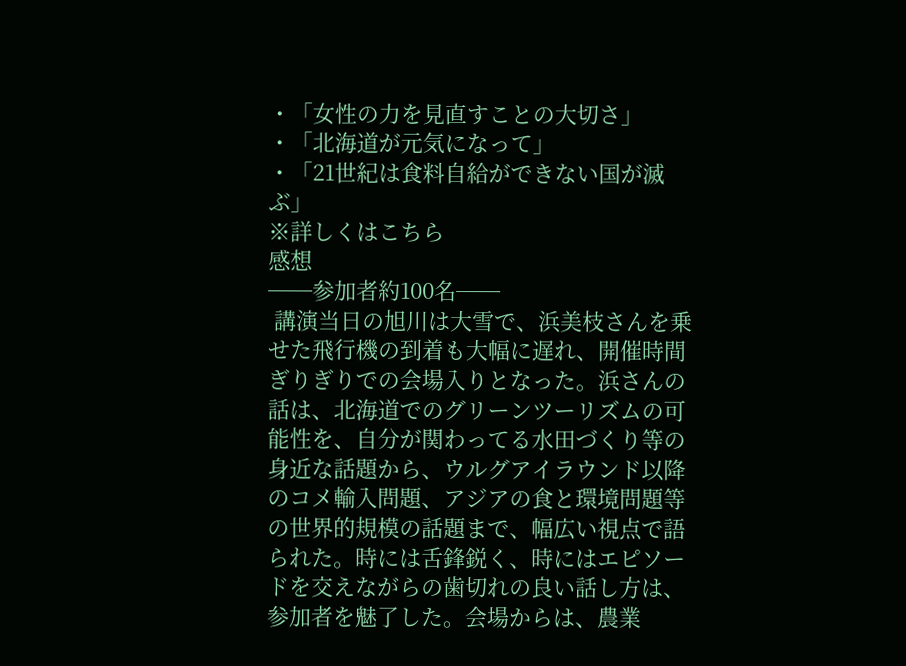・「女性の力を見直すことの大切さ」
・「北海道が元気になって」
・「21世紀は食料自給ができない国が滅ぶ」
※詳しくはこちら
感想
──参加者約100名──
 講演当日の旭川は大雪で、浜美枝さんを乗せた飛行機の到着も大幅に遅れ、開催時間ぎりぎりでの会場入りとなった。浜さんの話は、北海道でのグリーンツーリズムの可能性を、自分が関わってる水田づくり等の身近な話題から、ウルグアイラウンド以降のコメ輸入問題、アジアの食と環境問題等の世界的規模の話題まで、幅広い視点で語られた。時には舌鋒鋭く、時にはエピソードを交えながらの歯切れの良い話し方は、参加者を魅了した。会場からは、農業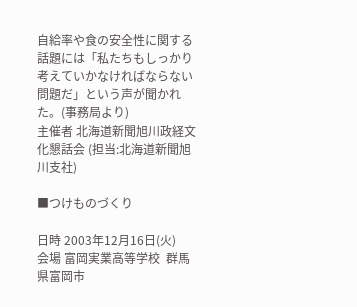自給率や食の安全性に関する話題には「私たちもしっかり考えていかなければならない問題だ」という声が聞かれた。(事務局より)
主催者 北海道新聞旭川政経文化懇話会 (担当:北海道新聞旭川支社)

■つけものづくり

日時 2003年12月16日(火)
会場 富岡実業高等学校  群馬県富岡市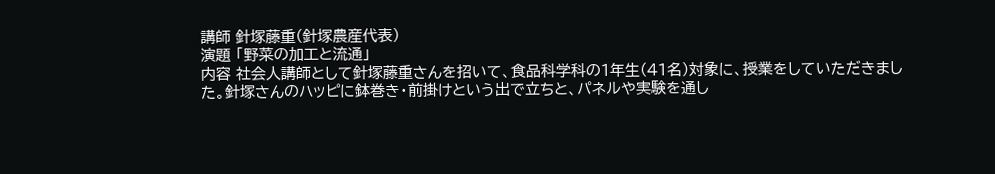講師 針塚藤重(針塚農産代表)
演題 「野菜の加工と流通」
内容 社会人講師として針塚藤重さんを招いて、食品科学科の1年生(41名)対象に、授業をしていただきました。針塚さんのハッピに鉢巻き・前掛けという出で立ちと、パネルや実験を通し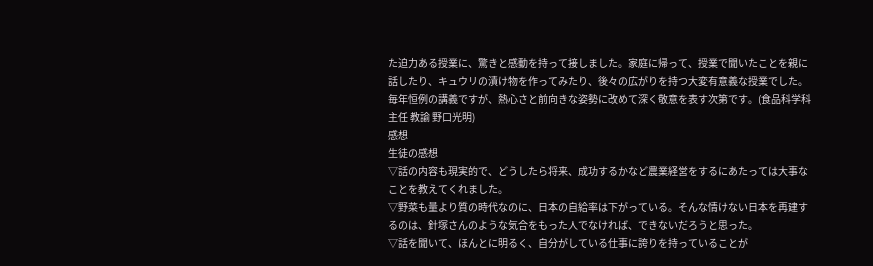た迫力ある授業に、驚きと感動を持って接しました。家庭に帰って、授業で聞いたことを親に話したり、キュウリの漬け物を作ってみたり、後々の広がりを持つ大変有意義な授業でした。毎年恒例の講義ですが、熱心さと前向きな姿勢に改めて深く敬意を表す次第です。(食品科学科主任 教諭 野口光明)
感想
生徒の感想
▽話の内容も現実的で、どうしたら将来、成功するかなど農業経営をするにあたっては大事なことを教えてくれました。
▽野菜も量より質の時代なのに、日本の自給率は下がっている。そんな情けない日本を再建するのは、針塚さんのような気合をもった人でなければ、できないだろうと思った。
▽話を聞いて、ほんとに明るく、自分がしている仕事に誇りを持っていることが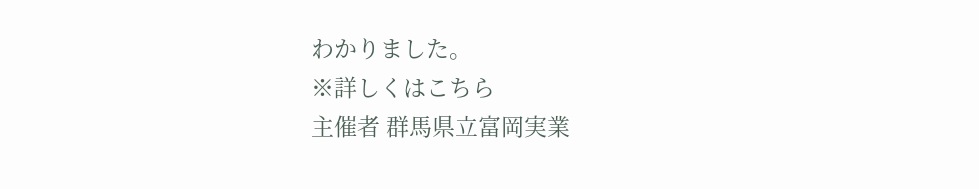わかりました。
※詳しくはこちら
主催者 群馬県立富岡実業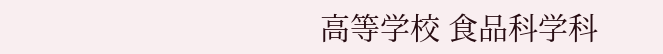高等学校 食品科学科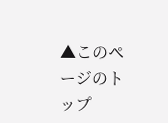▲このページのトップ